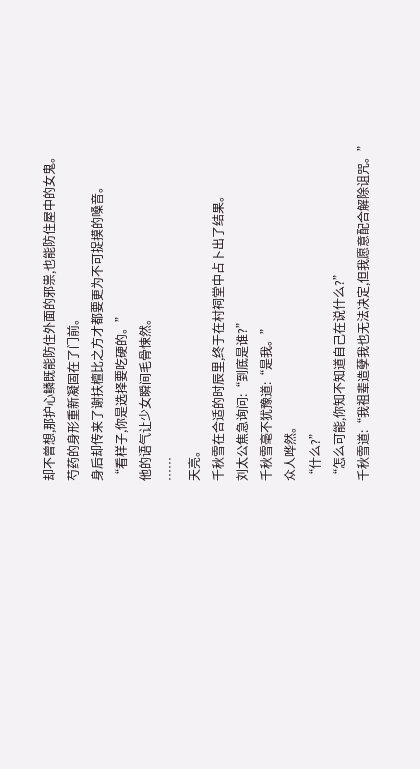却不曾想,那护心鳞既能防住外面的邪祟,也能防住屋中的女鬼。
芍药的身形重新凝固在了门前。
身后却传来了谢扶檀比之方才都要更为不可捉摸的嗓音。
“看样子,你是选择要吃硬的。”
他的语气让少女瞬间毛骨悚然。
……
天亮。
千秋雪在合适的时辰里,终于在村祠堂中占卜出了结果。
刘太公焦急询问:“到底是谁?”
千秋雪毫不犹豫道:“是我。”
众人哗然。
“什么?”
“怎么可能,你知不知道自己在说什么?”
千秋雪道:“我祖辈造孽我也无法决定,但我愿意配合解除诅咒。”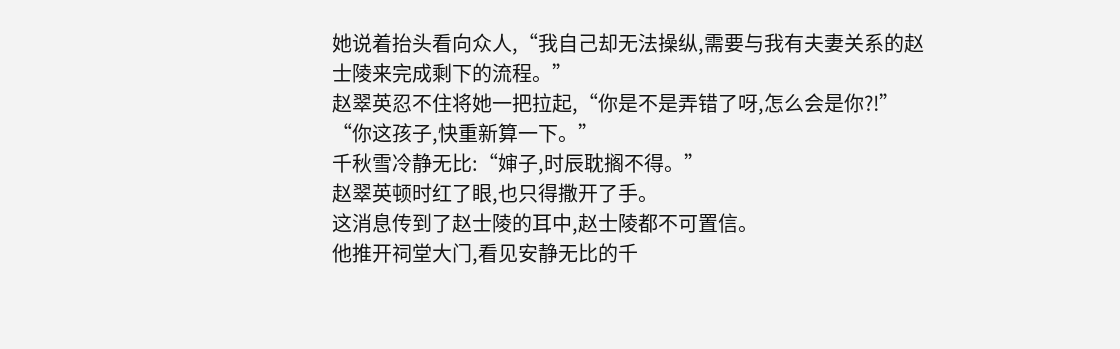她说着抬头看向众人,“我自己却无法操纵,需要与我有夫妻关系的赵士陵来完成剩下的流程。”
赵翠英忍不住将她一把拉起,“你是不是弄错了呀,怎么会是你?!”
“你这孩子,快重新算一下。”
千秋雪冷静无比:“婶子,时辰耽搁不得。”
赵翠英顿时红了眼,也只得撒开了手。
这消息传到了赵士陵的耳中,赵士陵都不可置信。
他推开祠堂大门,看见安静无比的千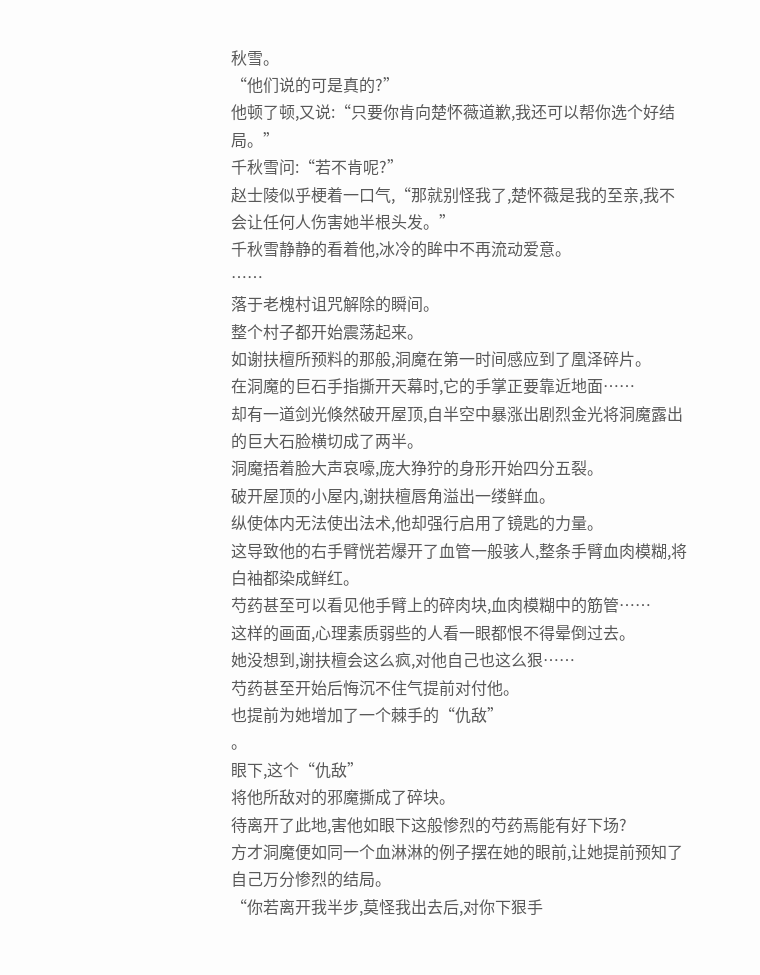秋雪。
“他们说的可是真的?”
他顿了顿,又说:“只要你肯向楚怀薇道歉,我还可以帮你选个好结局。”
千秋雪问:“若不肯呢?”
赵士陵似乎梗着一口气,“那就别怪我了,楚怀薇是我的至亲,我不会让任何人伤害她半根头发。”
千秋雪静静的看着他,冰冷的眸中不再流动爱意。
……
落于老槐村诅咒解除的瞬间。
整个村子都开始震荡起来。
如谢扶檀所预料的那般,洞魔在第一时间感应到了凰泽碎片。
在洞魔的巨石手指撕开天幕时,它的手掌正要靠近地面……
却有一道剑光倏然破开屋顶,自半空中暴涨出剧烈金光将洞魔露出的巨大石脸横切成了两半。
洞魔捂着脸大声哀嚎,庞大狰狞的身形开始四分五裂。
破开屋顶的小屋内,谢扶檀唇角溢出一缕鲜血。
纵使体内无法使出法术,他却强行启用了镜匙的力量。
这导致他的右手臂恍若爆开了血管一般骇人,整条手臂血肉模糊,将白袖都染成鲜红。
芍药甚至可以看见他手臂上的碎肉块,血肉模糊中的筋管……
这样的画面,心理素质弱些的人看一眼都恨不得晕倒过去。
她没想到,谢扶檀会这么疯,对他自己也这么狠……
芍药甚至开始后悔沉不住气提前对付他。
也提前为她增加了一个棘手的“仇敌”
。
眼下,这个“仇敌”
将他所敌对的邪魔撕成了碎块。
待离开了此地,害他如眼下这般惨烈的芍药焉能有好下场?
方才洞魔便如同一个血淋淋的例子摆在她的眼前,让她提前预知了自己万分惨烈的结局。
“你若离开我半步,莫怪我出去后,对你下狠手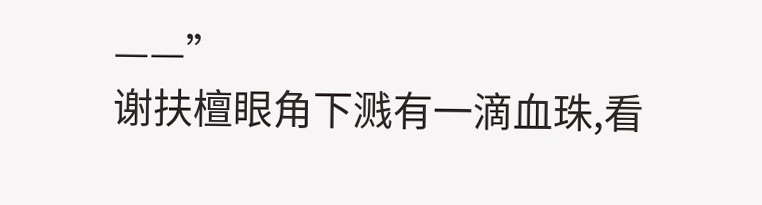——”
谢扶檀眼角下溅有一滴血珠,看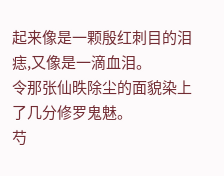起来像是一颗殷红刺目的泪痣,又像是一滴血泪。
令那张仙昳除尘的面貌染上了几分修罗鬼魅。
芍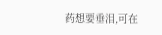药想要垂泪,可在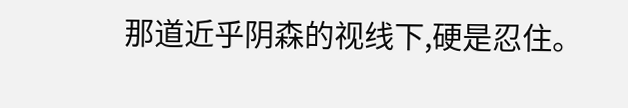那道近乎阴森的视线下,硬是忍住。